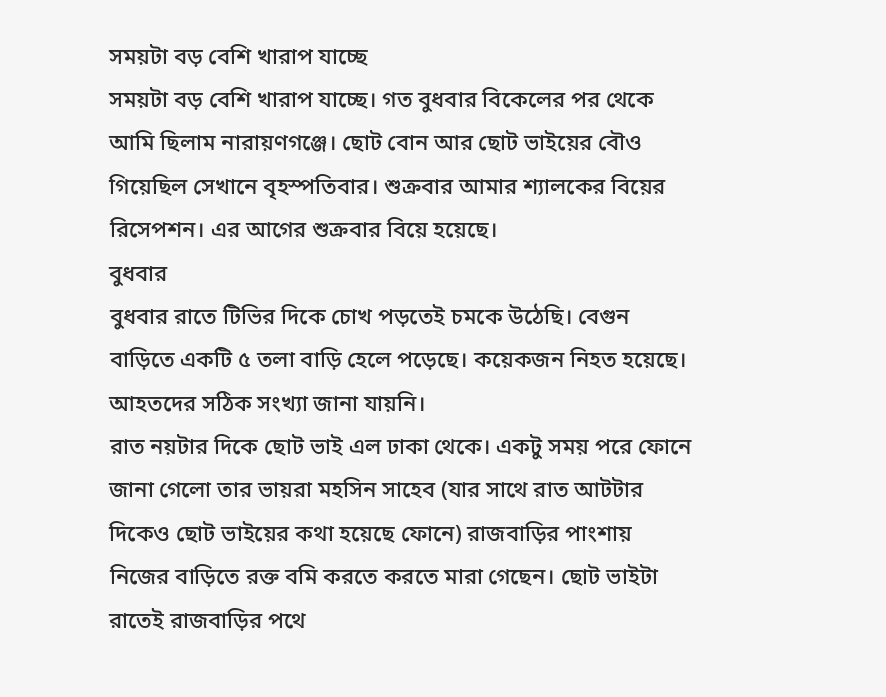সময়টা বড় বেশি খারাপ যাচ্ছে
সময়টা বড় বেশি খারাপ যাচ্ছে। গত বুধবার বিকেলের পর থেকে আমি ছিলাম নারায়ণগঞ্জে। ছোট বোন আর ছোট ভাইয়ের বৌও গিয়েছিল সেখানে বৃহস্পতিবার। শুক্রবার আমার শ্যালকের বিয়ের রিসেপশন। এর আগের শুক্রবার বিয়ে হয়েছে।
বুধবার
বুধবার রাতে টিভির দিকে চোখ পড়তেই চমকে উঠেছি। বেগুন বাড়িতে একটি ৫ তলা বাড়ি হেলে পড়েছে। কয়েকজন নিহত হয়েছে। আহতদের সঠিক সংখ্যা জানা যায়নি।
রাত নয়টার দিকে ছোট ভাই এল ঢাকা থেকে। একটু সময় পরে ফোনে জানা গেলো তার ভায়রা মহসিন সাহেব (যার সাথে রাত আটটার দিকেও ছোট ভাইয়ের কথা হয়েছে ফোনে) রাজবাড়ির পাংশায় নিজের বাড়িতে রক্ত বমি করতে করতে মারা গেছেন। ছোট ভাইটা রাতেই রাজবাড়ির পথে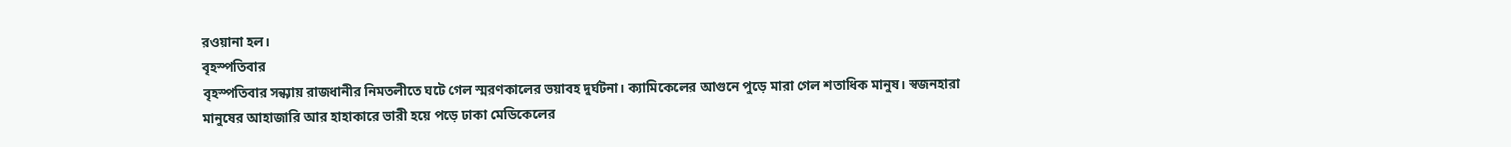রওয়ানা হল।
বৃহস্পতিবার
বৃহস্পতিবার সন্ধ্যায় রাজধানীর নিমতলীতে ঘটে গেল স্মরণকালের ভয়াবহ দুর্ঘটনা। ক্যামিকেলের আগুনে পুড়ে মারা গেল শতাধিক মানুষ। স্বজনহারা মানুষের আহাজারি আর হাহাকারে ভারী হয়ে পড়ে ঢাকা মেডিকেলের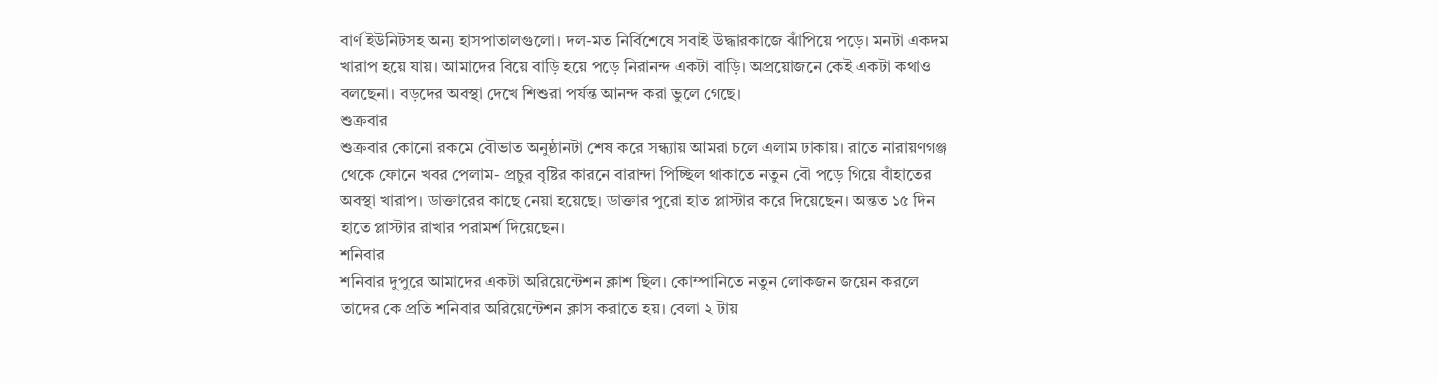বার্ণ ইউনিটসহ অন্য হাসপাতালগুলো। দল-মত নির্বিশেষে সবাই উদ্ধারকাজে ঝাঁপিয়ে পড়ে। মনটা একদম খারাপ হয়ে যায়। আমাদের বিয়ে বাড়ি হয়ে পড়ে নিরানন্দ একটা বাড়ি। অপ্রয়োজনে কেই একটা কথাও বলছেনা। বড়দের অবস্থা দেখে শিশুরা পর্যন্ত আনন্দ করা ভুলে গেছে।
শুক্রবার
শুক্রবার কোনো রকমে বৌভাত অনুষ্ঠানটা শেষ করে সন্ধ্যায় আমরা চলে এলাম ঢাকায়। রাতে নারায়ণগঞ্জ থেকে ফোনে খবর পেলাম- প্রচুর বৃষ্টির কারনে বারান্দা পিচ্ছিল থাকাতে নতুন বৌ পড়ে গিয়ে বাঁহাতের অবস্থা খারাপ। ডাক্তারের কাছে নেয়া হয়েছে। ডাক্তার পুরো হাত প্লাস্টার করে দিয়েছেন। অন্তত ১৫ দিন হাতে প্লাস্টার রাখার পরামর্শ দিয়েছেন।
শনিবার
শনিবার দুপুরে আমাদের একটা অরিয়েন্টেশন ক্লাশ ছিল। কোম্পানিতে নতুন লোকজন জয়েন করলে তাদের কে প্রতি শনিবার অরিয়েন্টেশন ক্লাস করাতে হয়। বেলা ২ টায়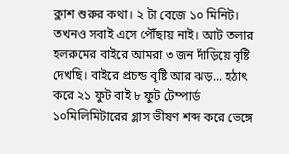ক্লাশ শুরুর কথা। ২ টা বেজে ১০ মিনিট। তখনও সবাই এসে পৌঁছায় নাই। আট তলার হলরুমের বাইরে আমরা ৩ জন দাঁড়িয়ে বৃষ্টি দেখছি। বাইরে প্রচন্ড বৃষ্টি আর ঝড়... হঠাৎ করে ২১ ফুট বাই ৮ ফুট টেম্পার্ড ১০মিলিমিটারের গ্লাস ভীষণ শব্দ করে ভেঙ্গে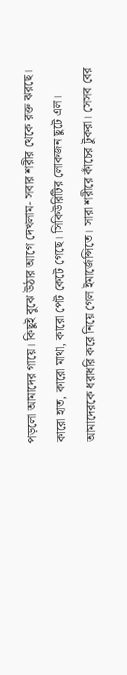পড়লো আমাদের গায়ে। কিছুই বুঝে উঠার আগে দেখলাম- সবার শরীর থেকে রক্ত ঝরছে। কারো হাত, কারো মাথা, কারো পেট কেটে গেছে। সিকিউরিটির লোকজন ছুটে এল। আমাদেরকে ধরাধরি করে নিয়ে গেল ইমার্জেন্সিতে। সারা শরীরে কাঁচের টুকরা। সেসব বের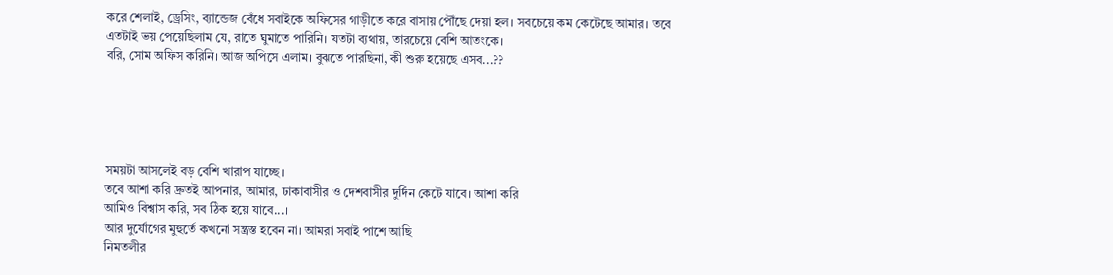করে শেলাই, ড্রেসিং, ব্যান্ডেজ বেঁধে সবাইকে অফিসের গাড়ীতে করে বাসায় পৌঁছে দেয়া হল। সবচেয়ে কম কেটেছে আমার। তবে এতটাই ভয় পেয়েছিলাম যে, রাতে ঘুমাতে পারিনি। যতটা ব্যথায়, তারচেয়ে বেশি আতংকে।
বরি, সোম অফিস করিনি। আজ অপিসে এলাম। বুঝতে পারছিনা, কী শুরু হয়েছে এসব...??





সময়টা আসলেই বড় বেশি খারাপ যাচ্ছে।
তবে আশা করি দ্রুতই আপনার, আমার, ঢাকাবাসীর ও দেশবাসীর দুর্দিন কেটে যাবে। আশা করি
আমিও বিশ্বাস করি, সব ঠিক হয়ে যাবে...।
আর দুর্যোগের মুহুর্তে কখনো সন্ত্রস্ত হবেন না। আমরা সবাই পাশে আছি
নিমতলীর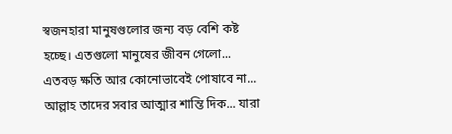স্বজনহারা মানুষগুলোর জন্য বড় বেশি কষ্ট হচ্ছে। এতগুলো মানুষের জীবন গেলো... এতবড় ক্ষতি আর কোনোভাবেই পোষাবে না... আল্লাহ তাদের সবার আত্মার শান্তি দিক... যারা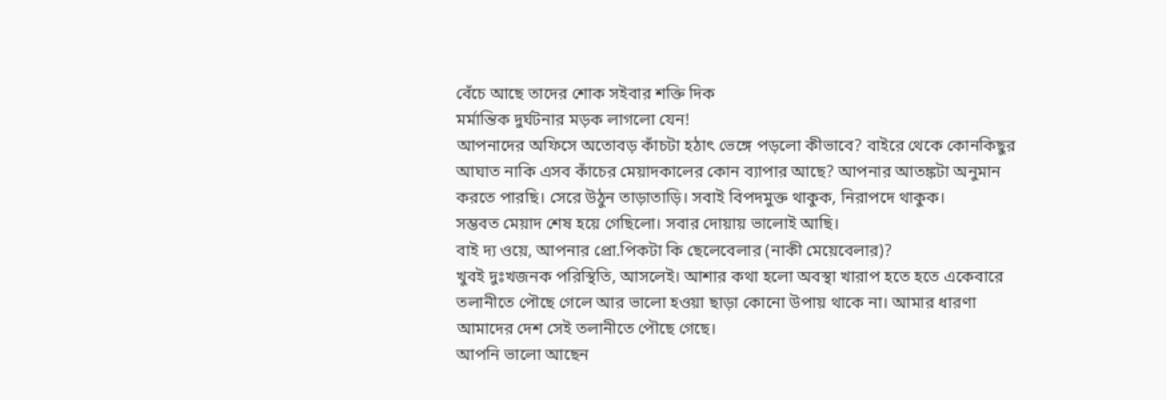বেঁচে আছে তাদের শোক সইবার শক্তি দিক
মর্মান্তিক দুর্ঘটনার মড়ক লাগলো যেন!
আপনাদের অফিসে অতোবড় কাঁচটা হঠাৎ ভেঙ্গে পড়লো কীভাবে? বাইরে থেকে কোনকিছুর আঘাত নাকি এসব কাঁচের মেয়াদকালের কোন ব্যাপার আছে? আপনার আতঙ্কটা অনুমান করতে পারছি। সেরে উঠুন তাড়াতাড়ি। সবাই বিপদমুক্ত থাকুক, নিরাপদে থাকুক।
সম্ভবত মেয়াদ শেষ হয়ে গেছিলো। সবার দোয়ায় ভালোই আছি।
বাই দ্য ওয়ে, আপনার প্রো.পিকটা কি ছেলেবেলার (নাকী মেয়েবেলার)?
খুবই দুঃখজনক পরিস্থিতি, আসলেই। আশার কথা হলো অবস্থা খারাপ হতে হতে একেবারে তলানীতে পৌছে গেলে আর ভালো হওয়া ছাড়া কোনো উপায় থাকে না। আমার ধারণা আমাদের দেশ সেই তলানীতে পৌছে গেছে।
আপনি ভালো আছেন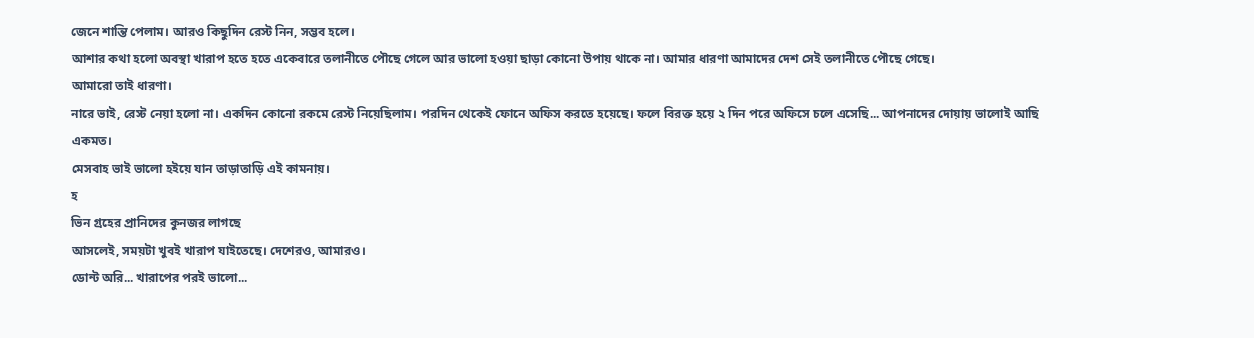জেনে শান্তি পেলাম। আরও কিছুদিন রেস্ট নিন, সম্ভব হলে।
আশার কথা হলো অবস্থা খারাপ হতে হতে একেবারে তলানীতে পৌছে গেলে আর ভালো হওয়া ছাড়া কোনো উপায় থাকে না। আমার ধারণা আমাদের দেশ সেই তলানীতে পৌছে গেছে।
আমারো তাই ধারণা।
নারে ভাই, রেস্ট নেয়া হলো না। একদিন কোনো রকমে রেস্ট নিয়েছিলাম। পরদিন থেকেই ফোনে অফিস করতে হয়েছে। ফলে বিরক্ত হয়ে ২ দিন পরে অফিসে চলে এসেছি... আপনাদের দোয়ায় ভালোই আছি
একমত।
মেসবাহ ভাই ভালো হইয়ে যান তাড়াতাড়ি এই কামনায়।
হ
ভিন গ্রহের প্রানিদের কুনজর লাগছে
আসলেই, সময়টা খুবই খারাপ যাইতেছে। দেশেরও, আমারও।
ডোন্ট অরি... খারাপের পরই ভালো...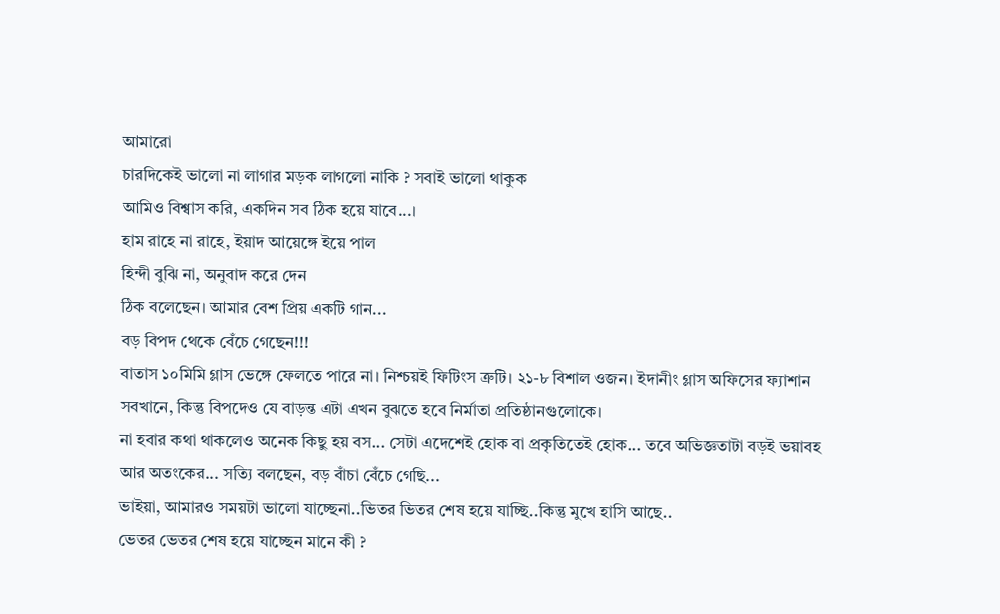আমারো
চারদিকেই ভালো না লাগার মড়ক লাগলো নাকি ? সবাই ভালো থাকুক
আমিও বিশ্বাস করি, একদিন সব ঠিক হয়ে যাবে...।
হাম রাহে না রাহে, ইয়াদ আয়েঙ্গে ইয়ে পাল
হিন্দী বুঝি না, অনুবাদ করে দেন
ঠিক বলেছেন। আমার বেশ প্রিয় একটি গান...
বড় বিপদ থেকে বেঁচে গেছেন!!!
বাতাস ১০মিমি গ্লাস ভেঙ্গে ফেলতে পারে না। নিশ্চয়ই ফিটিংস ত্রুটি। ২১-৮ বিশাল ওজন। ইদানীং গ্লাস অফিসের ফ্যাশান সবখানে, কিন্তু বিপদেও যে বাড়ন্ত এটা এখন বুঝতে হবে নির্মাতা প্রতিষ্ঠানগুলোকে।
না হবার কথা থাকলেও অনেক কিছু হয় বস... সেটা এদেশেই হোক বা প্রকৃতিতেই হোক... তবে অভিজ্ঞতাটা বড়ই ভয়াবহ আর অতংকের... সত্যি বলছেন, বড় বাঁচা বেঁচে গেছি...
ভাইয়া, আমারও সময়টা ভালো যাচ্ছেনা..ভিতর ভিতর শেষ হয়ে যাচ্ছি..কিন্তু মুখে হাসি আছে..
ভেতর ভেতর শেষ হয়ে যাচ্ছেন মানে কী ?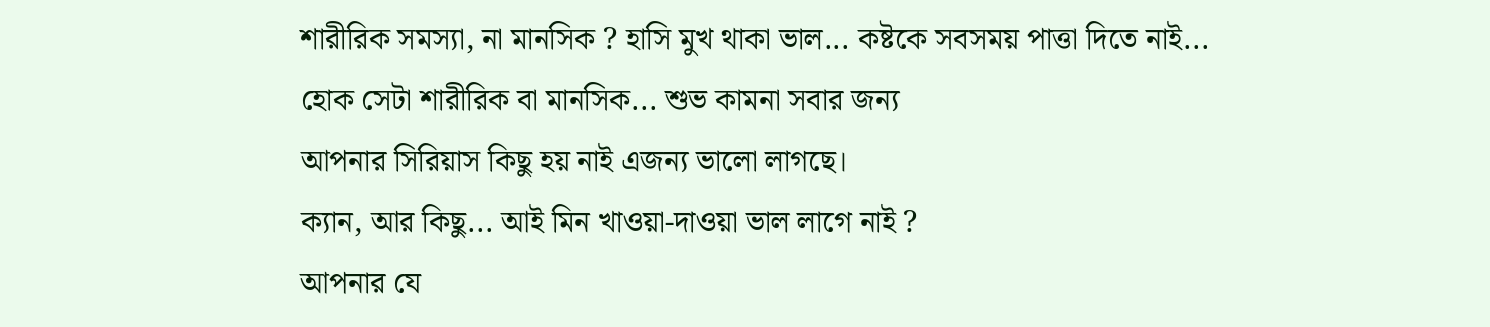শারীরিক সমস্যা, না মানসিক ? হাসি মুখ থাকা ভাল... কষ্টকে সবসময় পাত্তা দিতে নাই... হোক সেটা শারীরিক বা মানসিক... শুভ কামনা সবার জন্য
আপনার সিরিয়াস কিছু হয় নাই এজন্য ভালো লাগছে।
ক্যান, আর কিছু... আই মিন খাওয়া-দাওয়া ভাল লাগে নাই ?
আপনার যে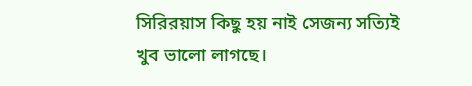সিরিরয়াস কিছু হয় নাই সেজন্য সত্যিই খুব ভালো লাগছে।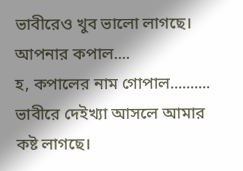ভাবীরেও খুব ভালো লাগছে। আপনার কপাল....
হ, কপালের নাম গোপাল..........
ভাবীরে দেইখ্যা আসলে আমার কষ্ট লাগছে।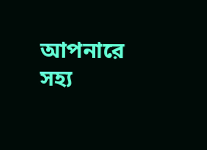আপনারে সহ্য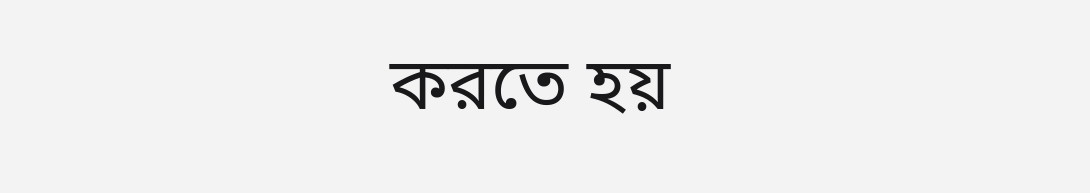করতে হয়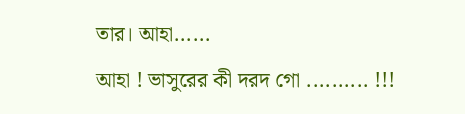তার। আহা......
আহা ! ভাসুরের কী দরদ গো .......... !!!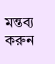মন্তব্য করুন